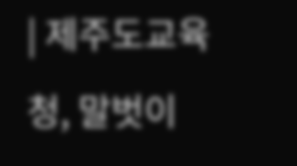| 제주도교육청, 말벗이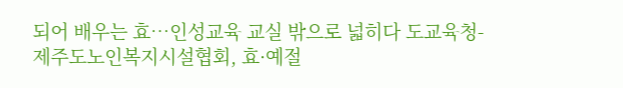되어 배우는 효…인성교육 교실 밖으로 넓히다 도교육청-제주도노인복지시설협회, 효·예절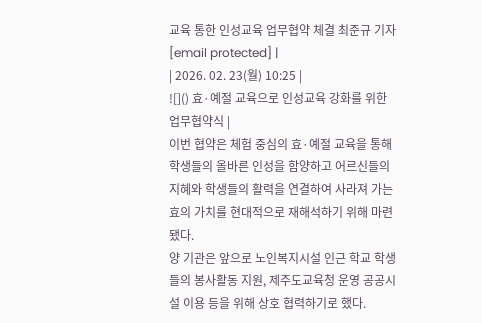교육 통한 인성교육 업무협약 체결 최준규 기자 [email protected] |
| 2026. 02. 23(월) 10:25 |
![]() 효·예절 교육으로 인성교육 강화를 위한 업무협약식 |
이번 협약은 체험 중심의 효·예절 교육을 통해 학생들의 올바른 인성을 함양하고 어르신들의 지혜와 학생들의 활력을 연결하여 사라져 가는 효의 가치를 현대적으로 재해석하기 위해 마련됐다.
양 기관은 앞으로 노인복지시설 인근 학교 학생들의 봉사활동 지원, 제주도교육청 운영 공공시설 이용 등을 위해 상호 협력하기로 했다.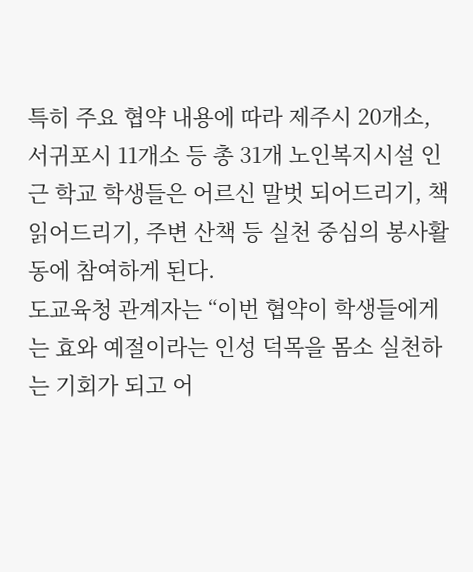특히 주요 협약 내용에 따라 제주시 20개소, 서귀포시 11개소 등 총 31개 노인복지시설 인근 학교 학생들은 어르신 말벗 되어드리기, 책 읽어드리기, 주변 산책 등 실천 중심의 봉사활동에 참여하게 된다.
도교육청 관계자는 “이번 협약이 학생들에게는 효와 예절이라는 인성 덕목을 몸소 실천하는 기회가 되고 어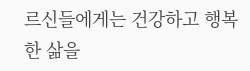르신들에게는 건강하고 행복한 삶을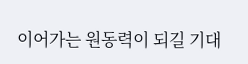이어가는 원동력이 되길 기대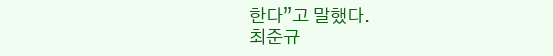한다”고 말했다.
최준규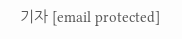기자 [email protected]